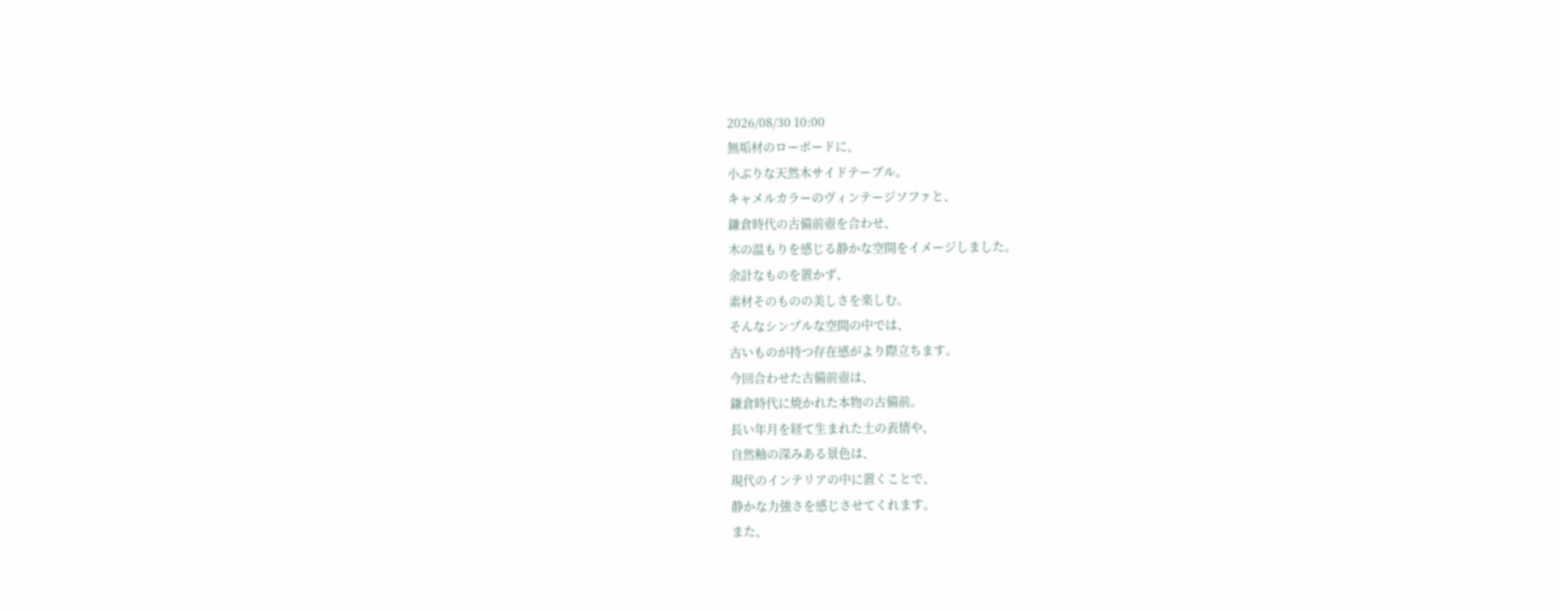2026/08/30 10:00
無垢材のローボードに、
小ぶりな天然木サイドテーブル。
キャメルカラーのヴィンテージソファと、
鎌倉時代の古備前壺を合わせ、
木の温もりを感じる静かな空間をイメージしました。
余計なものを置かず、
素材そのものの美しさを楽しむ。
そんなシンプルな空間の中では、
古いものが持つ存在感がより際立ちます。
今回合わせた古備前壺は、
鎌倉時代に焼かれた本物の古備前。
長い年月を経て生まれた土の表情や、
自然釉の深みある景色は、
現代のインテリアの中に置くことで、
静かな力強さを感じさせてくれます。
また、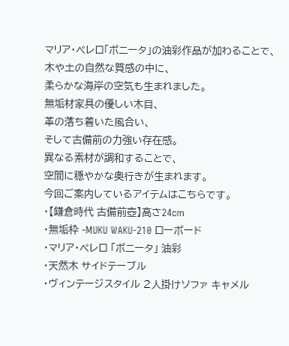マリア・ペレロ「ボニータ」の油彩作品が加わることで、
木や土の自然な質感の中に、
柔らかな海岸の空気も生まれました。
無垢材家具の優しい木目、
革の落ち着いた風合い、
そして古備前の力強い存在感。
異なる素材が調和することで、
空間に穏やかな奥行きが生まれます。
今回ご案内しているアイテムはこちらです。
・【鎌倉時代 古備前壺】高さ24cm
・無垢枠 -MUKU WAKU-210 ローボード
・マリア・ペレロ 「ボニータ」 油彩
・天然木 サイドテーブル
・ヴィンテージスタイル 2人掛けソファ キャメル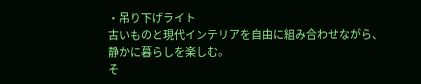・吊り下げライト
古いものと現代インテリアを自由に組み合わせながら、
静かに暮らしを楽しむ。
そ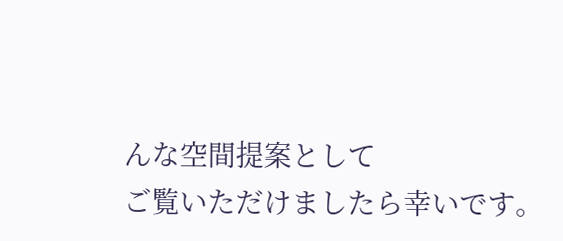んな空間提案として
ご覧いただけましたら幸いです。